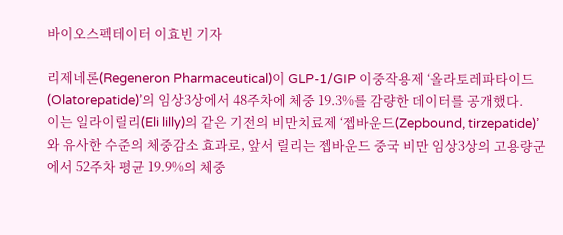바이오스펙테이터 이효빈 기자

리제네론(Regeneron Pharmaceutical)이 GLP-1/GIP 이중작용제 ‘올라토레파타이드(Olatorepatide)’의 임상3상에서 48주차에 체중 19.3%를 감량한 데이터를 공개했다.
이는 일라이릴리(Eli lilly)의 같은 기전의 비만치료제 ‘젭바운드(Zepbound, tirzepatide)’와 유사한 수준의 체중감소 효과로, 앞서 릴리는 젭바운드 중국 비만 임상3상의 고용량군에서 52주차 평균 19.9%의 체중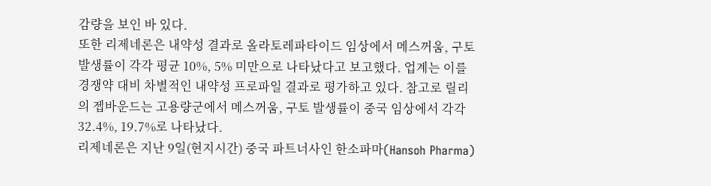감량을 보인 바 있다.
또한 리제네론은 내약성 결과로 올라토레파타이드 임상에서 메스꺼움, 구토 발생률이 각각 평균 10%, 5% 미만으로 나타났다고 보고했다. 업계는 이를 경쟁약 대비 차별적인 내약성 프로파일 결과로 평가하고 있다. 참고로 릴리의 젭바운드는 고용량군에서 메스꺼움, 구토 발생률이 중국 임상에서 각각 32.4%, 19.7%로 나타났다.
리제네론은 지난 9일(현지시간) 중국 파트너사인 한소파마(Hansoh Pharma)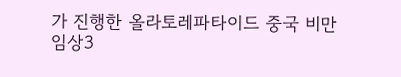가 진행한 올라토레파타이드 중국 비만 임상3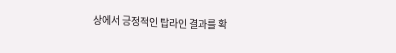상에서 긍정적인 탑라인 결과를 확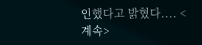인했다고 밝혔다.... <계속>